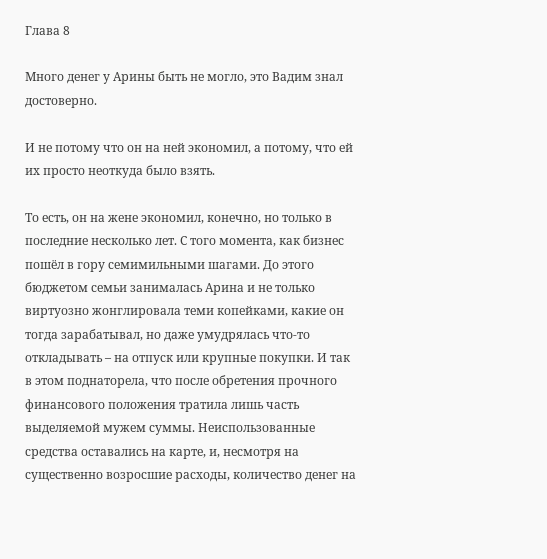Глава 8

Много денег у Арины быть не могло, это Вадим знал достоверно.

И не потому что он на ней экономил, а потому, что ей их просто неоткуда было взять.

То есть, он на жене экономил, конечно, но только в последние несколько лет. С того момента, как бизнес пошёл в гору семимильными шагами. До этого бюджетом семьи занималась Арина и не только виртуозно жонглировала теми копейками, какие он тогда зарабатывал, но даже умудрялась что-то откладывать – на отпуск или крупные покупки. И так в этом поднаторела, что после обретения прочного финансового положения тратила лишь часть выделяемой мужем суммы. Неиспользованные средства оставались на карте, и, несмотря на существенно возросшие расходы, количество денег на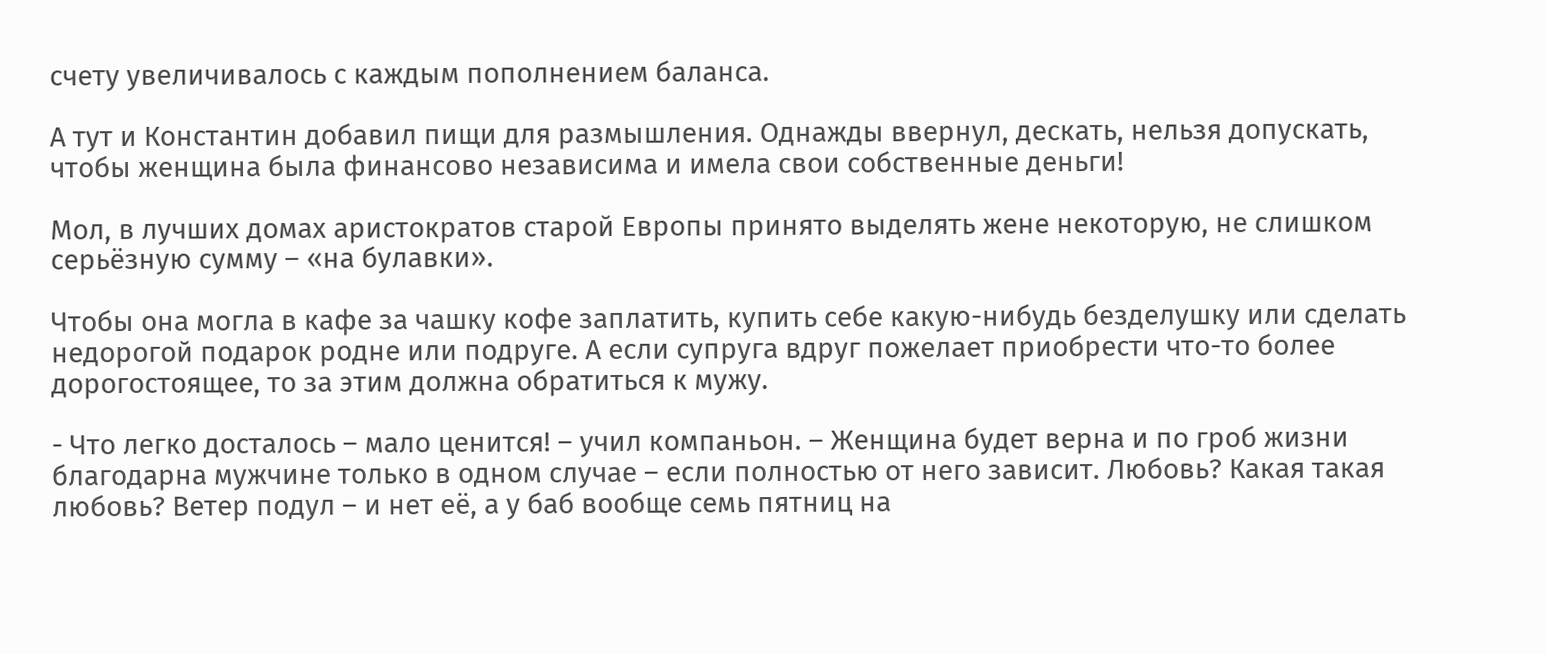счету увеличивалось с каждым пополнением баланса.

А тут и Константин добавил пищи для размышления. Однажды ввернул, дескать, нельзя допускать, чтобы женщина была финансово независима и имела свои собственные деньги!

Мол, в лучших домах аристократов старой Европы принято выделять жене некоторую, не слишком серьёзную сумму – «на булавки».

Чтобы она могла в кафе за чашку кофе заплатить, купить себе какую-нибудь безделушку или сделать недорогой подарок родне или подруге. А если супруга вдруг пожелает приобрести что-то более дорогостоящее, то за этим должна обратиться к мужу.

- Что легко досталось – мало ценится! – учил компаньон. – Женщина будет верна и по гроб жизни благодарна мужчине только в одном случае – если полностью от него зависит. Любовь? Какая такая любовь? Ветер подул – и нет её, а у баб вообще семь пятниц на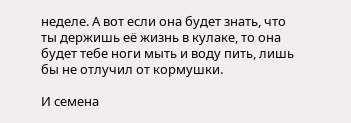неделе. А вот если она будет знать, что ты держишь её жизнь в кулаке, то она будет тебе ноги мыть и воду пить, лишь бы не отлучил от кормушки.

И семена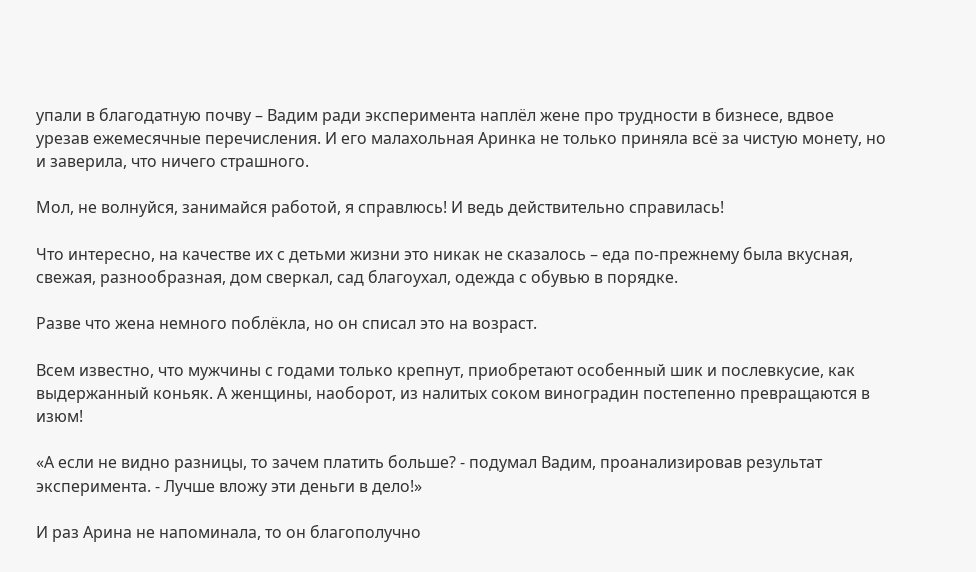упали в благодатную почву – Вадим ради эксперимента наплёл жене про трудности в бизнесе, вдвое урезав ежемесячные перечисления. И его малахольная Аринка не только приняла всё за чистую монету, но и заверила, что ничего страшного.

Мол, не волнуйся, занимайся работой, я справлюсь! И ведь действительно справилась!

Что интересно, на качестве их с детьми жизни это никак не сказалось – еда по-прежнему была вкусная, свежая, разнообразная, дом сверкал, сад благоухал, одежда с обувью в порядке.

Разве что жена немного поблёкла, но он списал это на возраст.

Всем известно, что мужчины с годами только крепнут, приобретают особенный шик и послевкусие, как выдержанный коньяк. А женщины, наоборот, из налитых соком виноградин постепенно превращаются в изюм!

«А если не видно разницы, то зачем платить больше? - подумал Вадим, проанализировав результат эксперимента. - Лучше вложу эти деньги в дело!»

И раз Арина не напоминала, то он благополучно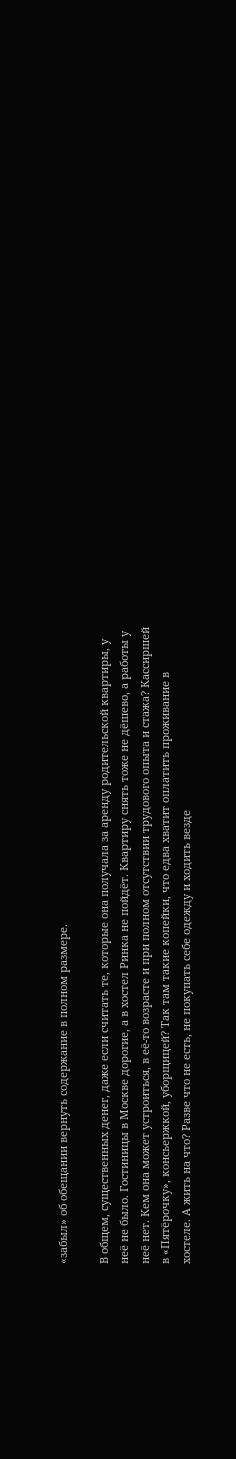«забыл» об обещании вернуть содержание в полном размере.

В общем, существенных денег, даже если считать те, которые она получала за аренду родительской квартиры, у неё не было. Гостиницы в Москве дорогие, а в хостел Ринка не пойдёт. Квартиру снять тоже не дёшево, а работы у неё нет. Кем она может устроиться, в её-то возрасте и при полном отсутствии трудового опыта и стажа? Кассиршей в «Пятёрочку», консьержкой, уборщицей? Так там такие копейки, что едва хватит оплатить проживание в хостеле. А жить на что? Разве что не есть, не покупать себе одежду и ходить везде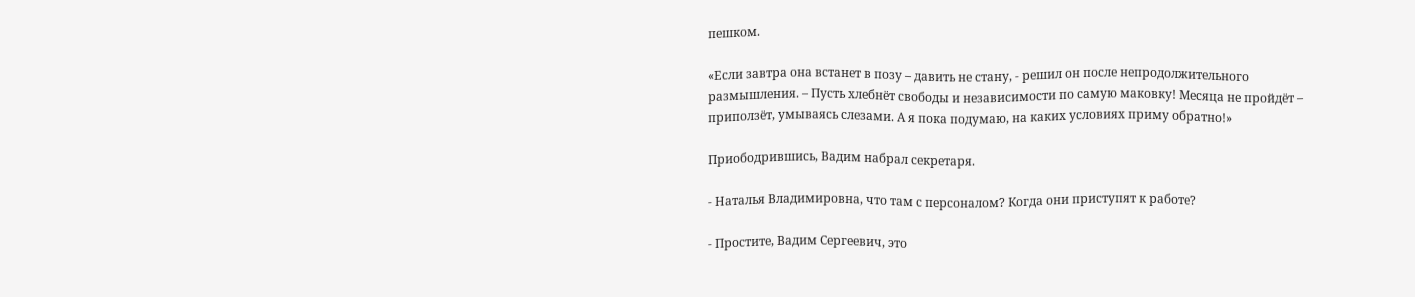пешком.

«Если завтра она встанет в позу – давить не стану, - решил он после непродолжительного размышления. – Пусть хлебнёт свободы и независимости по самую маковку! Месяца не пройдёт – приползёт, умываясь слезами. А я пока подумаю, на каких условиях приму обратно!»

Приободрившись, Вадим набрал секретаря.

- Наталья Владимировна, что там с персоналом? Когда они приступят к работе?

- Простите, Вадим Сергеевич, это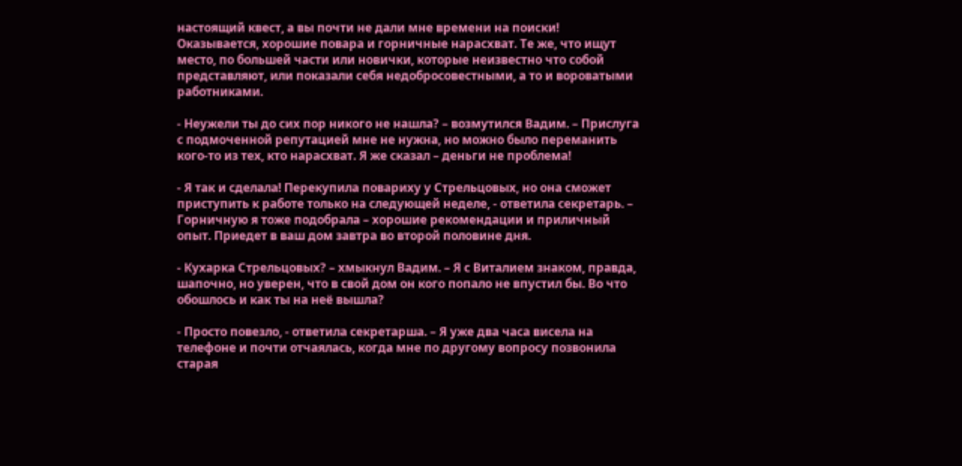настоящий квест, а вы почти не дали мне времени на поиски! Оказывается, хорошие повара и горничные нарасхват. Те же, что ищут место, по большей части или новички, которые неизвестно что собой представляют, или показали себя недобросовестными, а то и вороватыми работниками.

- Неужели ты до сих пор никого не нашла? – возмутился Вадим. – Прислуга с подмоченной репутацией мне не нужна, но можно было переманить кого-то из тех, кто нарасхват. Я же сказал – деньги не проблема!

- Я так и сделала! Перекупила повариху у Стрельцовых, но она сможет приступить к работе только на следующей неделе, - ответила секретарь. – Горничную я тоже подобрала – хорошие рекомендации и приличный опыт. Приедет в ваш дом завтра во второй половине дня.

- Кухарка Стрельцовых? – хмыкнул Вадим. – Я с Виталием знаком, правда, шапочно, но уверен, что в свой дом он кого попало не впустил бы. Во что обошлось и как ты на неё вышла?

- Просто повезло, - ответила секретарша. – Я уже два часа висела на телефоне и почти отчаялась, когда мне по другому вопросу позвонила старая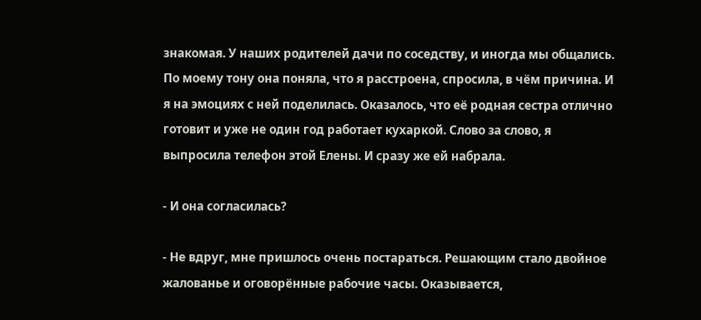знакомая. У наших родителей дачи по соседству, и иногда мы общались. По моему тону она поняла, что я расстроена, спросила, в чём причина. И я на эмоциях с ней поделилась. Оказалось, что её родная сестра отлично готовит и уже не один год работает кухаркой. Слово за слово, я выпросила телефон этой Елены. И сразу же ей набрала.

- И она согласилась?

- Не вдруг, мне пришлось очень постараться. Решающим стало двойное жалованье и оговорённые рабочие часы. Оказывается,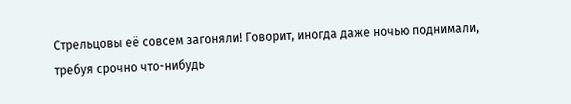Стрельцовы её совсем загоняли! Говорит, иногда даже ночью поднимали, требуя срочно что-нибудь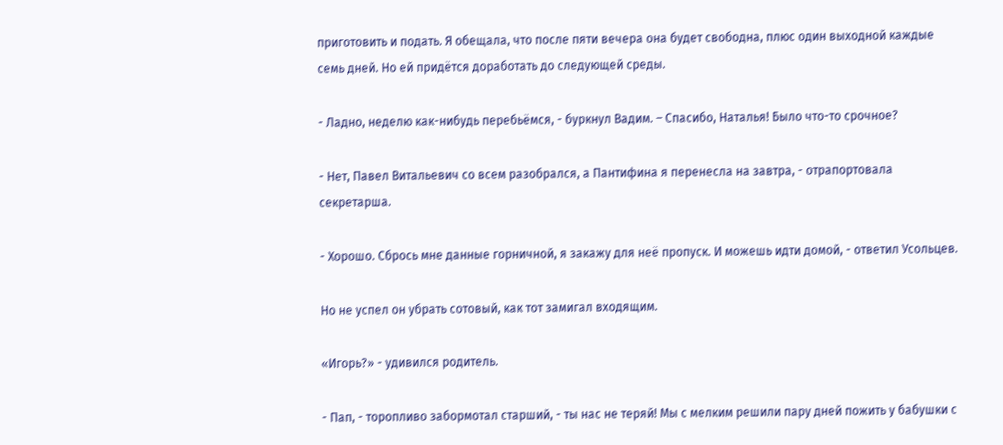приготовить и подать. Я обещала, что после пяти вечера она будет свободна, плюс один выходной каждые семь дней. Но ей придётся доработать до следующей среды.

- Ладно, неделю как-нибудь перебьёмся, - буркнул Вадим. – Спасибо, Наталья! Было что-то срочное?

- Нет, Павел Витальевич со всем разобрался, а Пантифина я перенесла на завтра, - отрапортовала секретарша.

- Хорошо. Сбрось мне данные горничной, я закажу для неё пропуск. И можешь идти домой, - ответил Усольцев.

Но не успел он убрать сотовый, как тот замигал входящим.

«Игорь?» - удивился родитель.

- Пап, - торопливо забормотал старший, - ты нас не теряй! Мы с мелким решили пару дней пожить у бабушки с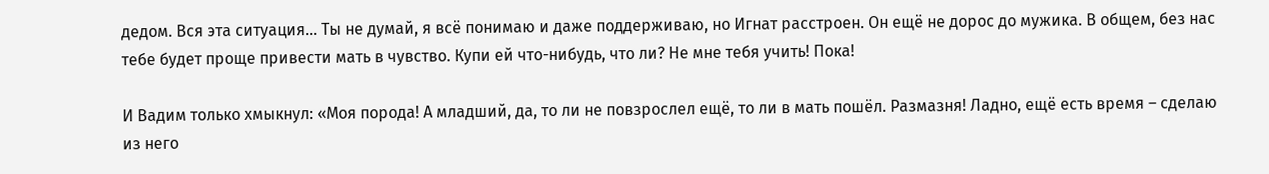дедом. Вся эта ситуация… Ты не думай, я всё понимаю и даже поддерживаю, но Игнат расстроен. Он ещё не дорос до мужика. В общем, без нас тебе будет проще привести мать в чувство. Купи ей что-нибудь, что ли? Не мне тебя учить! Пока!

И Вадим только хмыкнул: «Моя порода! А младший, да, то ли не повзрослел ещё, то ли в мать пошёл. Размазня! Ладно, ещё есть время – сделаю из него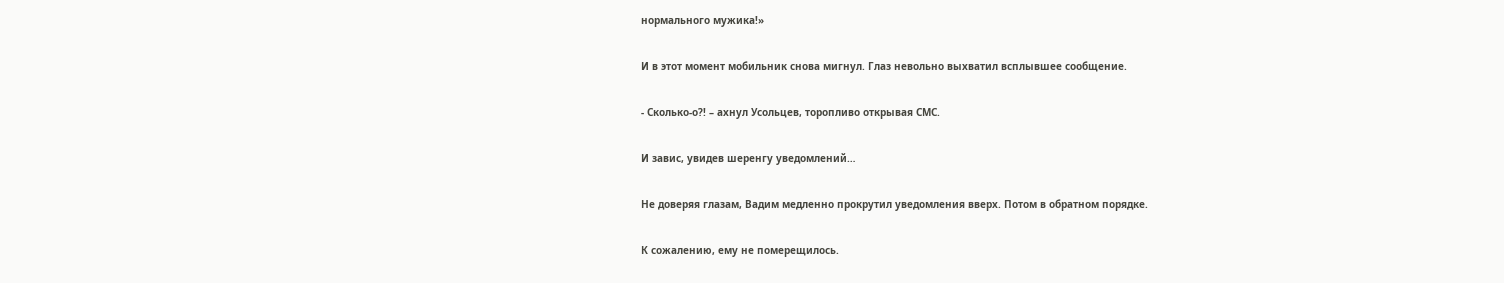нормального мужика!»

И в этот момент мобильник снова мигнул. Глаз невольно выхватил всплывшее сообщение.

- Сколько-о?! – ахнул Усольцев, торопливо открывая СМС.

И завис, увидев шеренгу уведомлений…

Не доверяя глазам, Вадим медленно прокрутил уведомления вверх. Потом в обратном порядке.

К сожалению, ему не померещилось.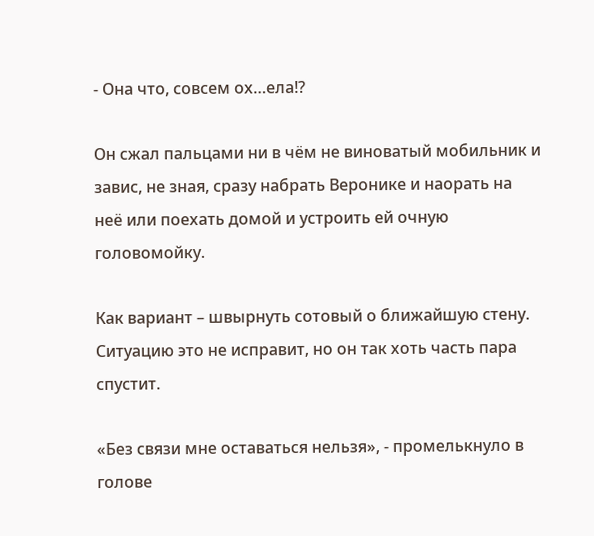- Она что, совсем ох…ела!?

Он сжал пальцами ни в чём не виноватый мобильник и завис, не зная, сразу набрать Веронике и наорать на неё или поехать домой и устроить ей очную головомойку.

Как вариант – швырнуть сотовый о ближайшую стену. Ситуацию это не исправит, но он так хоть часть пара спустит.

«Без связи мне оставаться нельзя», - промелькнуло в голове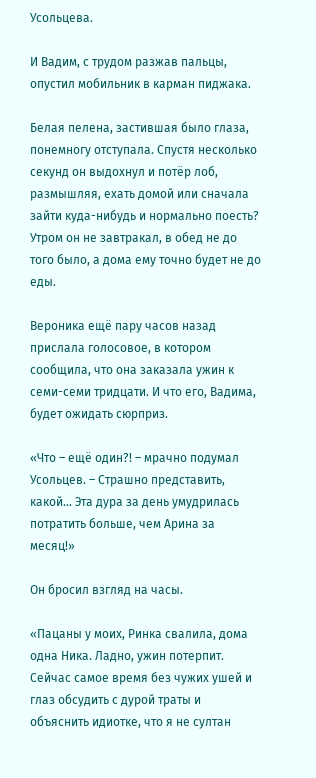Усольцева.

И Вадим, с трудом разжав пальцы, опустил мобильник в карман пиджака.

Белая пелена, застившая было глаза, понемногу отступала. Спустя несколько секунд он выдохнул и потёр лоб, размышляя, ехать домой или сначала зайти куда-нибудь и нормально поесть? Утром он не завтракал, в обед не до того было, а дома ему точно будет не до еды.

Вероника ещё пару часов назад прислала голосовое, в котором сообщила, что она заказала ужин к семи-семи тридцати. И что его, Вадима, будет ожидать сюрприз.

«Что – ещё один?! – мрачно подумал Усольцев. – Страшно представить, какой… Эта дура за день умудрилась потратить больше, чем Арина за месяц!»

Он бросил взгляд на часы.

«Пацаны у моих, Ринка свалила, дома одна Ника. Ладно, ужин потерпит. Сейчас самое время без чужих ушей и глаз обсудить с дурой траты и объяснить идиотке, что я не султан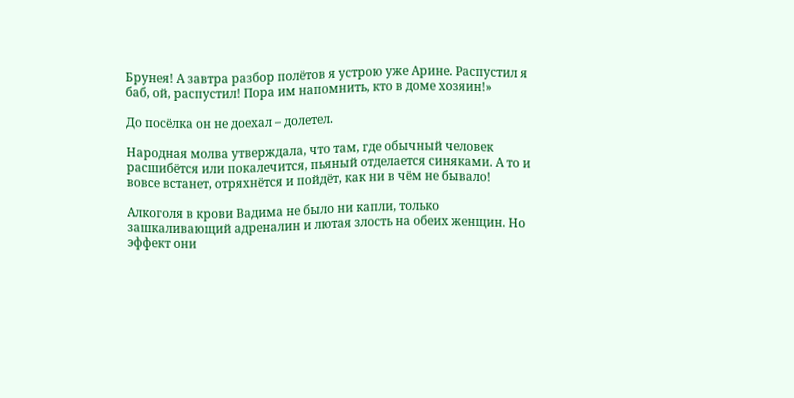Брунея! А завтра разбор полётов я устрою уже Арине. Распустил я баб, ой, распустил! Пора им напомнить, кто в доме хозяин!»

До посёлка он не доехал – долетел.

Народная молва утверждала, что там, где обычный человек расшибётся или покалечится, пьяный отделается синяками. А то и вовсе встанет, отряхнётся и пойдёт, как ни в чём не бывало!

Алкоголя в крови Вадима не было ни капли, только зашкаливающий адреналин и лютая злость на обеих женщин. Но эффект они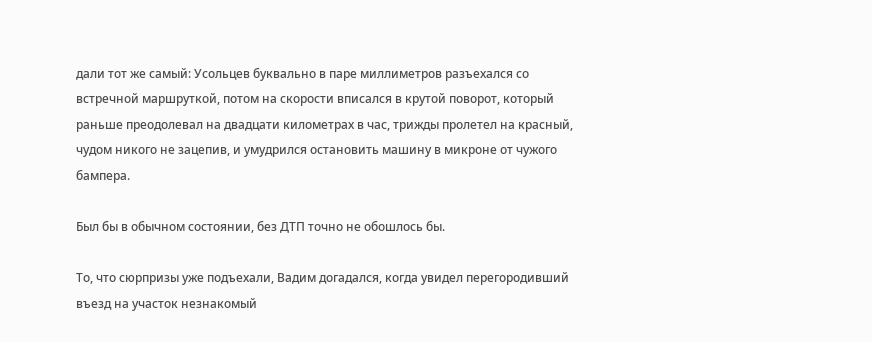дали тот же самый: Усольцев буквально в паре миллиметров разъехался со встречной маршруткой, потом на скорости вписался в крутой поворот, который раньше преодолевал на двадцати километрах в час, трижды пролетел на красный, чудом никого не зацепив, и умудрился остановить машину в микроне от чужого бампера.

Был бы в обычном состоянии, без ДТП точно не обошлось бы.

То, что сюрпризы уже подъехали, Вадим догадался, когда увидел перегородивший въезд на участок незнакомый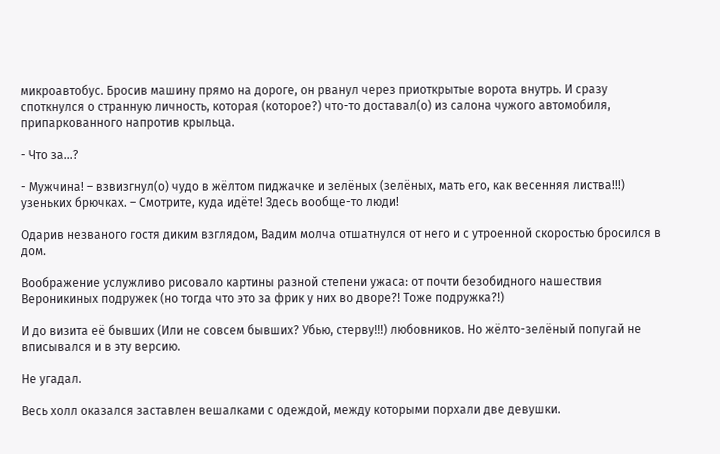микроавтобус. Бросив машину прямо на дороге, он рванул через приоткрытые ворота внутрь. И сразу споткнулся о странную личность, которая (которое?) что-то доставал(о) из салона чужого автомобиля, припаркованного напротив крыльца.

- Что за…?

- Мужчина! – взвизгнул(о) чудо в жёлтом пиджачке и зелёных (зелёных, мать его, как весенняя листва!!!) узеньких брючках. – Смотрите, куда идёте! Здесь вообще-то люди!

Одарив незваного гостя диким взглядом, Вадим молча отшатнулся от него и с утроенной скоростью бросился в дом.

Воображение услужливо рисовало картины разной степени ужаса: от почти безобидного нашествия Вероникиных подружек (но тогда что это за фрик у них во дворе?! Тоже подружка?!)

И до визита её бывших (Или не совсем бывших? Убью, стерву!!!) любовников. Но жёлто-зелёный попугай не вписывался и в эту версию.

Не угадал.

Весь холл оказался заставлен вешалками с одеждой, между которыми порхали две девушки.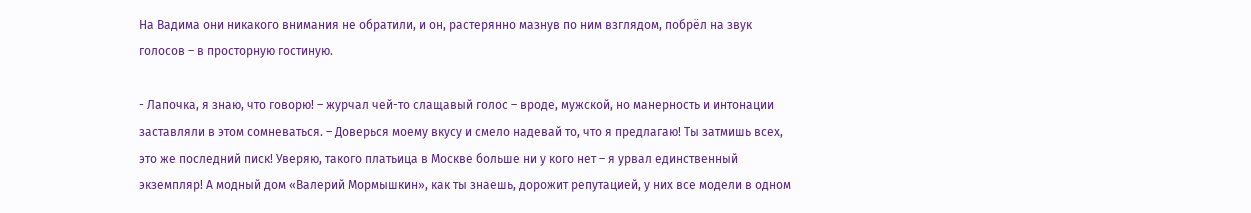На Вадима они никакого внимания не обратили, и он, растерянно мазнув по ним взглядом, побрёл на звук голосов – в просторную гостиную.

- Лапочка, я знаю, что говорю! – журчал чей-то слащавый голос – вроде, мужской, но манерность и интонации заставляли в этом сомневаться. – Доверься моему вкусу и смело надевай то, что я предлагаю! Ты затмишь всех, это же последний писк! Уверяю, такого платьица в Москве больше ни у кого нет – я урвал единственный экземпляр! А модный дом «Валерий Мормышкин», как ты знаешь, дорожит репутацией, у них все модели в одном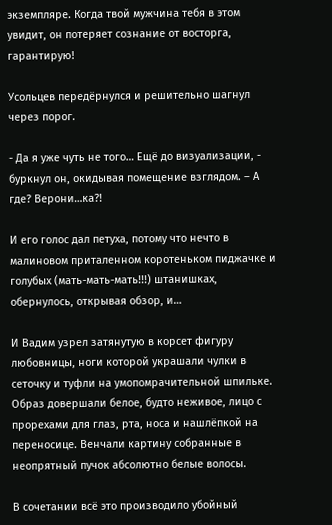экземпляре. Когда твой мужчина тебя в этом увидит, он потеряет сознание от восторга, гарантирую!

Усольцев передёрнулся и решительно шагнул через порог.

- Да я уже чуть не того… Ещё до визуализации, - буркнул он, окидывая помещение взглядом. – А где? Верони…ка?!

И его голос дал петуха, потому что нечто в малиновом приталенном коротеньком пиджачке и голубых (мать-мать-мать!!!) штанишках, обернулось, открывая обзор, и…

И Вадим узрел затянутую в корсет фигуру любовницы, ноги которой украшали чулки в сеточку и туфли на умопомрачительной шпильке. Образ довершали белое, будто неживое, лицо с прорехами для глаз, рта, носа и нашлёпкой на переносице. Венчали картину собранные в неопрятный пучок абсолютно белые волосы.

В сочетании всё это производило убойный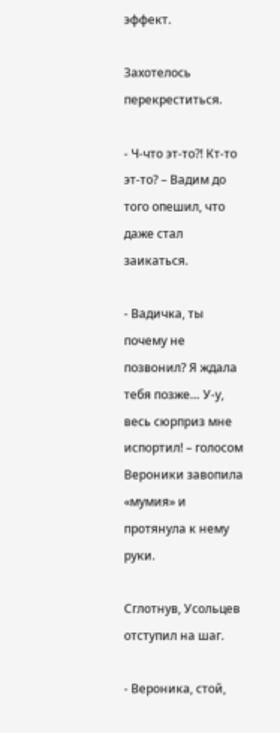эффект.

Захотелось перекреститься.

- Ч-что эт-то?! Кт-то эт-то? – Вадим до того опешил, что даже стал заикаться.

- Вадичка, ты почему не позвонил? Я ждала тебя позже… У-у, весь сюрприз мне испортил! – голосом Вероники завопила «мумия» и протянула к нему руки.

Сглотнув, Усольцев отступил на шаг.

- Вероника, стой,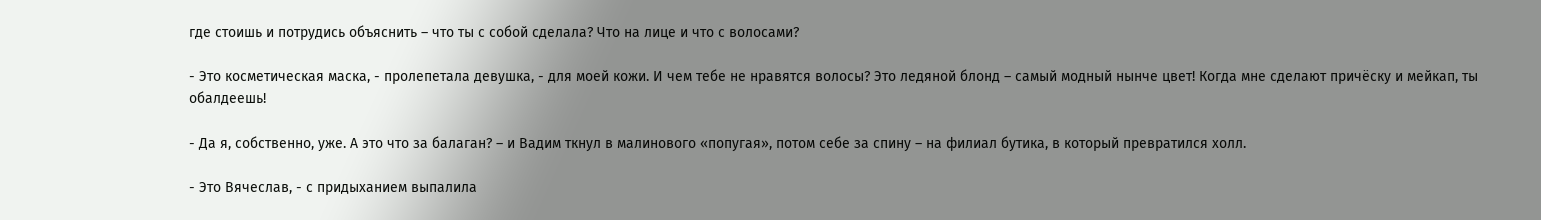где стоишь и потрудись объяснить – что ты с собой сделала? Что на лице и что с волосами?

- Это косметическая маска, - пролепетала девушка, - для моей кожи. И чем тебе не нравятся волосы? Это ледяной блонд – самый модный нынче цвет! Когда мне сделают причёску и мейкап, ты обалдеешь!

- Да я, собственно, уже. А это что за балаган? – и Вадим ткнул в малинового «попугая», потом себе за спину – на филиал бутика, в который превратился холл.

- Это Вячеслав, - с придыханием выпалила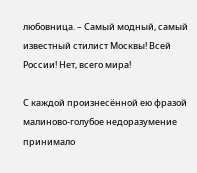любовница. – Самый модный, самый известный стилист Москвы! Всей России! Нет, всего мира!

С каждой произнесённой ею фразой малиново-голубое недоразумение принимало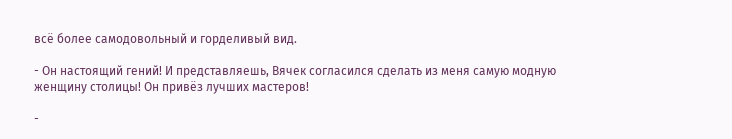всё более самодовольный и горделивый вид.

- Он настоящий гений! И представляешь, Вячек согласился сделать из меня самую модную женщину столицы! Он привёз лучших мастеров!

-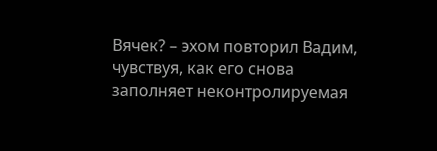Вячек? – эхом повторил Вадим, чувствуя, как его снова заполняет неконтролируемая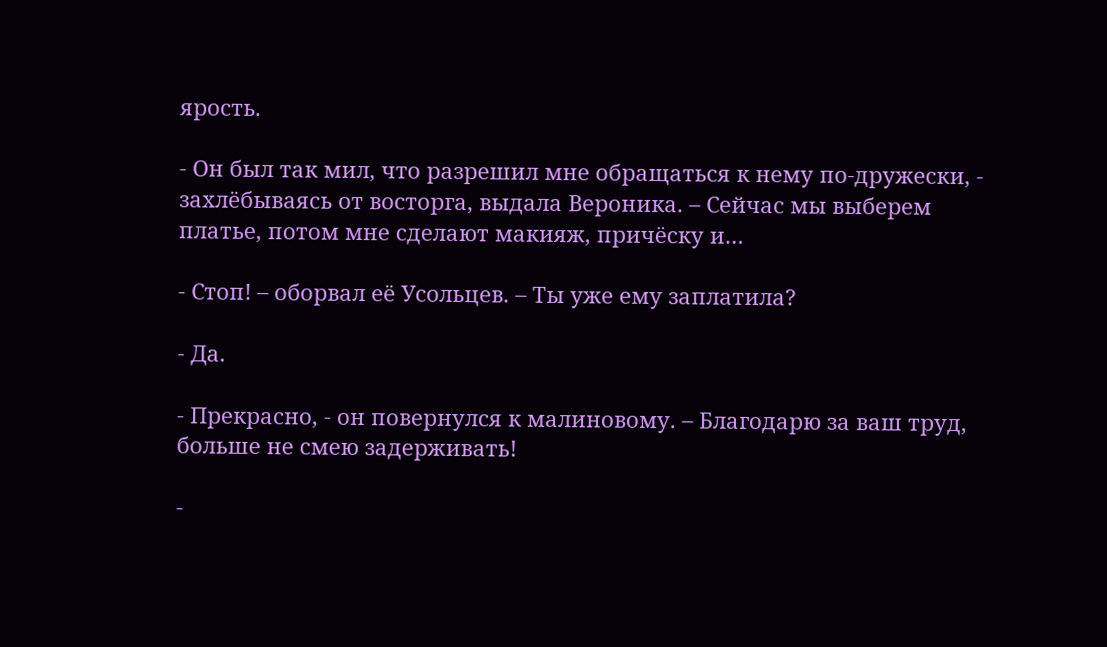ярость.

- Он был так мил, что разрешил мне обращаться к нему по-дружески, - захлёбываясь от восторга, выдала Вероника. – Сейчас мы выберем платье, потом мне сделают макияж, причёску и…

- Стоп! – оборвал её Усольцев. – Ты уже ему заплатила?

- Да.

- Прекрасно, - он повернулся к малиновому. – Благодарю за ваш труд, больше не смею задерживать!

-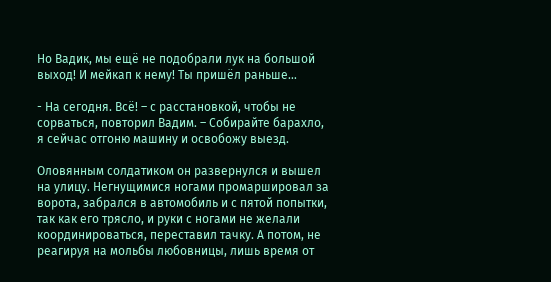Но Вадик, мы ещё не подобрали лук на большой выход! И мейкап к нему! Ты пришёл раньше…

- На сегодня. Всё! – с расстановкой, чтобы не сорваться, повторил Вадим. – Собирайте барахло, я сейчас отгоню машину и освобожу выезд.

Оловянным солдатиком он развернулся и вышел на улицу. Негнущимися ногами промаршировал за ворота, забрался в автомобиль и с пятой попытки, так как его трясло, и руки с ногами не желали координироваться, переставил тачку. А потом, не реагируя на мольбы любовницы, лишь время от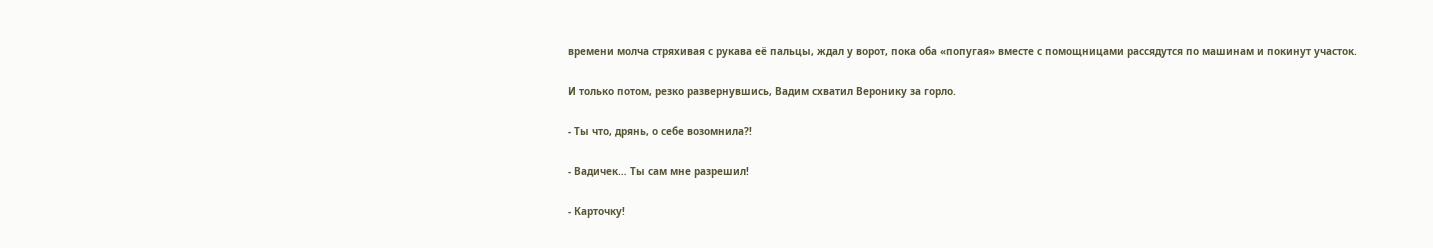времени молча стряхивая с рукава её пальцы, ждал у ворот, пока оба «попугая» вместе с помощницами рассядутся по машинам и покинут участок.

И только потом, резко развернувшись, Вадим схватил Веронику за горло.

- Ты что, дрянь, о себе возомнила?!

- Вадичек… Ты сам мне разрешил!

- Карточку!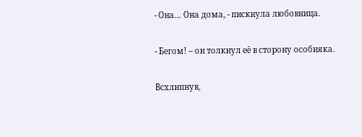- Она… Она дома, - пискнула любовница.

- Бегом! – он толкнул её в сторону особняка.

Всхлипнув,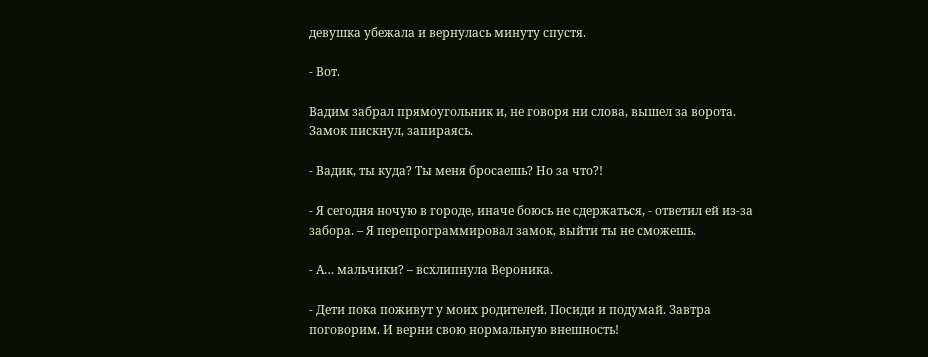девушка убежала и вернулась минуту спустя.

- Вот.

Вадим забрал прямоугольник и, не говоря ни слова, вышел за ворота. Замок пискнул, запираясь.

- Вадик, ты куда? Ты меня бросаешь? Но за что?!

- Я сегодня ночую в городе, иначе боюсь не сдержаться, - ответил ей из-за забора. – Я перепрограммировал замок, выйти ты не сможешь.

- А… мальчики? – всхлипнула Вероника.

- Дети пока поживут у моих родителей. Посиди и подумай. Завтра поговорим. И верни свою нормальную внешность!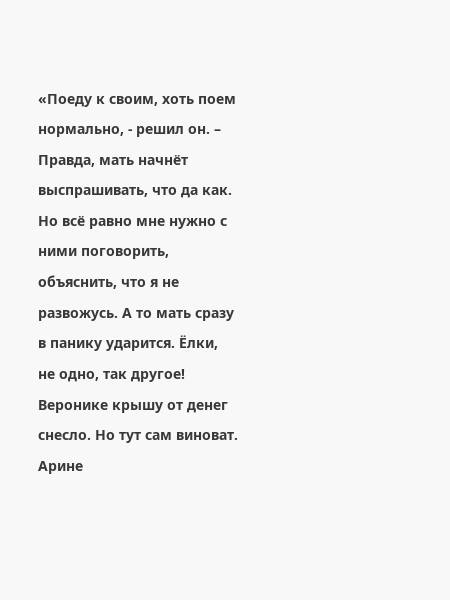«Поеду к своим, хоть поем нормально, - решил он. – Правда, мать начнёт выспрашивать, что да как. Но всё равно мне нужно с ними поговорить, объяснить, что я не развожусь. А то мать сразу в панику ударится. Ёлки, не одно, так другое! Веронике крышу от денег снесло. Но тут сам виноват. Арине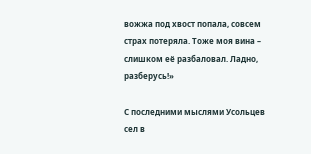вожжа под хвост попала, совсем страх потеряла. Тоже моя вина – слишком её разбаловал. Ладно, разберусь!»

С последними мыслями Усольцев сел в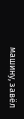машину, завёл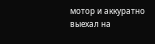мотор и аккуратно выехал на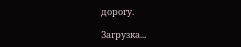дорогу.

Загрузка...